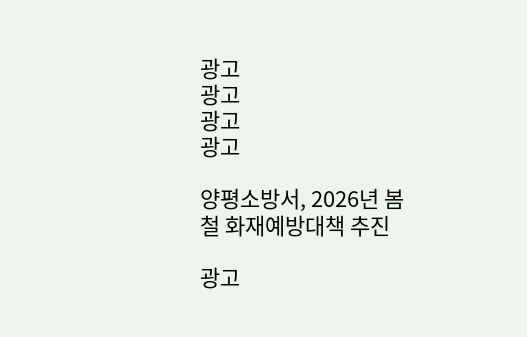광고
광고
광고
광고

양평소방서, 2026년 봄철 화재예방대책 추진

광고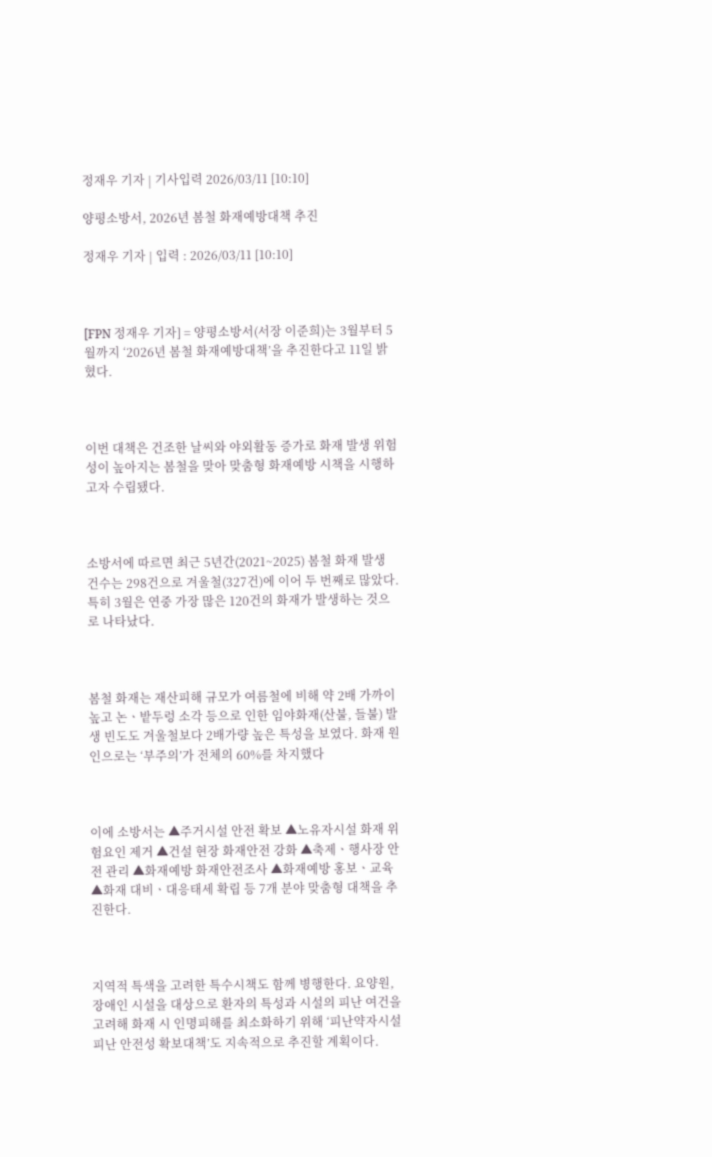정재우 기자 | 기사입력 2026/03/11 [10:10]

양평소방서, 2026년 봄철 화재예방대책 추진

정재우 기자 | 입력 : 2026/03/11 [10:10]



[FPN 정재우 기자] = 양평소방서(서장 이준희)는 3월부터 5월까지 ‘2026년 봄철 화재예방대책’을 추진한다고 11일 밝혔다.



이번 대책은 건조한 날씨와 야외활동 증가로 화재 발생 위험성이 높아지는 봄철을 맞아 맞춤형 화재예방 시책을 시행하고자 수립됐다.



소방서에 따르면 최근 5년간(2021~2025) 봄철 화재 발생 건수는 298건으로 겨울철(327건)에 이어 두 번째로 많았다. 특히 3월은 연중 가장 많은 120건의 화재가 발생하는 것으로 나타났다.



봄철 화재는 재산피해 규모가 여름철에 비해 약 2배 가까이 높고 논ㆍ밭두렁 소각 등으로 인한 임야화재(산불, 들불) 발생 빈도도 겨울철보다 2배가량 높은 특성을 보였다. 화재 원인으로는 ‘부주의’가 전체의 60%를 차지했다



이에 소방서는 ▲주거시설 안전 확보 ▲노유자시설 화재 위험요인 제거 ▲건설 현장 화재안전 강화 ▲축제ㆍ행사장 안전 관리 ▲화재예방 화재안전조사 ▲화재예방 홍보ㆍ교육 ▲화재 대비ㆍ대응태세 확립 등 7개 분야 맞춤형 대책을 추진한다.



지역적 특색을 고려한 특수시책도 함께 병행한다. 요양원, 장애인 시설을 대상으로 환자의 특성과 시설의 피난 여건을 고려해 화재 시 인명피해를 최소화하기 위해 ‘피난약자시설 피난 안전성 확보대책’도 지속적으로 추진할 계획이다.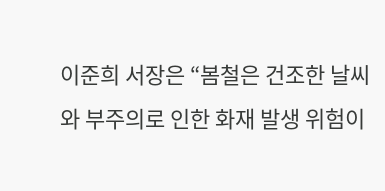이준희 서장은 “봄철은 건조한 날씨와 부주의로 인한 화재 발생 위험이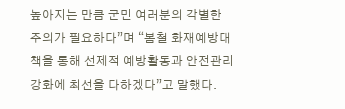높아지는 만큼 군민 여러분의 각별한 주의가 필요하다”며 “봄철 화재예방대책을 통해 선제적 예방활동과 안전관리 강화에 최선을 다하겠다”고 말했다.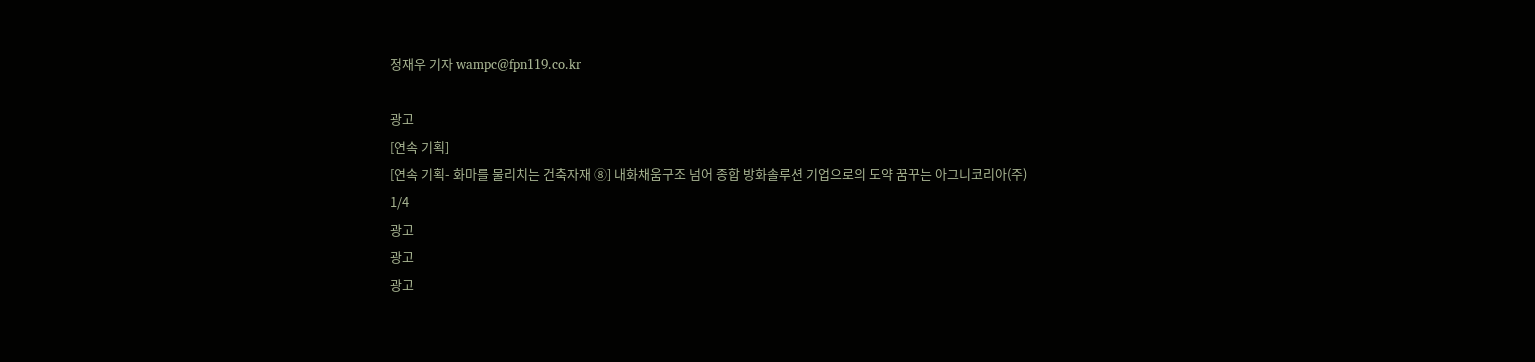정재우 기자 wampc@fpn119.co.kr

광고
[연속 기획]
[연속 기획- 화마를 물리치는 건축자재 ⑧] 내화채움구조 넘어 종합 방화솔루션 기업으로의 도약 꿈꾸는 아그니코리아(주)
1/4
광고
광고
광고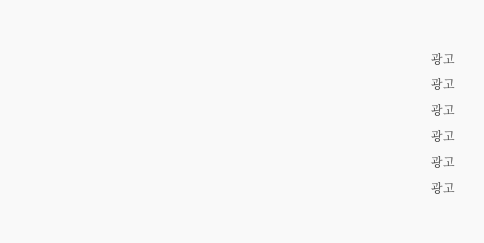광고
광고
광고
광고
광고
광고